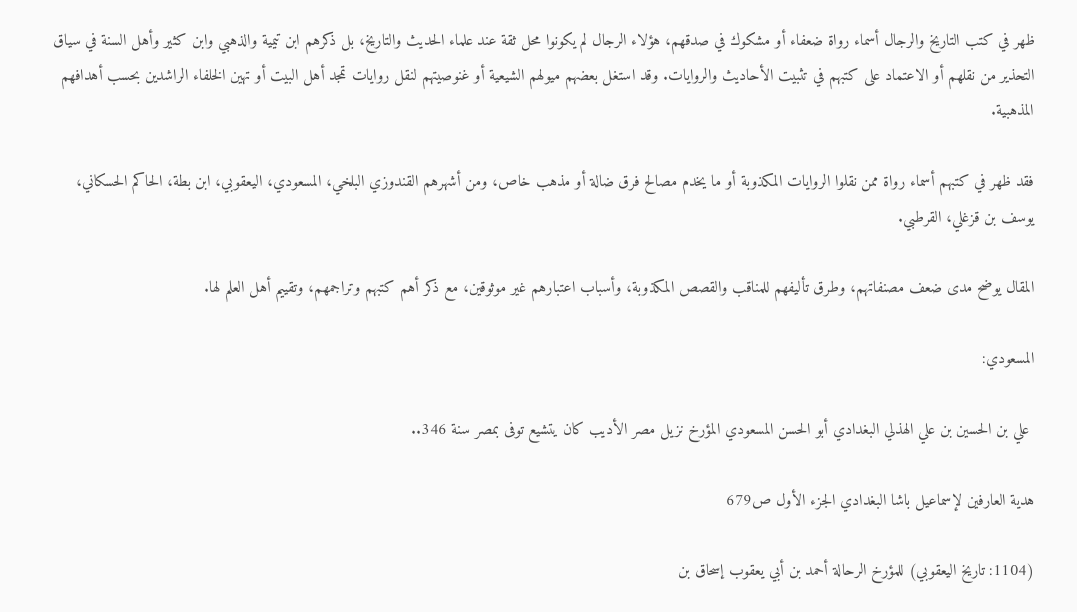ظهر في كتب التاريخ والرجال أسماء رواة ضعفاء أو مشكوك في صدقهم، هؤلاء الرجال لم يكونوا محل ثقة عند علماء الحديث والتاريخ، بل ذكرهم ابن تيمية والذهبي وابن كثير وأهل السنة في سياق التحذير من نقلهم أو الاعتماد على كتبهم في تثبيت الأحاديث والروايات. وقد استغل بعضهم ميولهم الشيعية أو غنوصيتهم لنقل روايات تمجد أهل البيت أو تهين الخلفاء الراشدين بحسب أهدافهم المذهبية.

فقد ظهر في كتبهم أسماء رواة ممن نقلوا الروايات المكذوبة أو ما يخدم مصالح فرق ضالة أو مذهب خاص، ومن أشهرهم القندوزي البلخي، المسعودي، اليعقوبي، ابن بطة، الحاكم الحسكاني، يوسف بن قزغلي، القرطبي.

المقال يوضح مدى ضعف مصنفاتهم، وطرق تأليفهم للمناقب والقصص المكذوبة، وأسباب اعتبارهم غير موثوقين، مع ذكر أهم كتبهم وتراجمهم، وتقييم أهل العلم لها.

المسعودي:

 علي بن الحسين بن علي الهذلي البغدادي أبو الحسن المسعودي المؤرخ نزيل مصر الأديب كان يتشيع توفى بمصر سنة 346..

هدية العارفين لإسماعيل باشا البغدادي الجزء الأول ص679

(1104: تاريخ اليعقوبي) للمؤرخ الرحالة أحمد بن أبي يعقوب إسحاق بن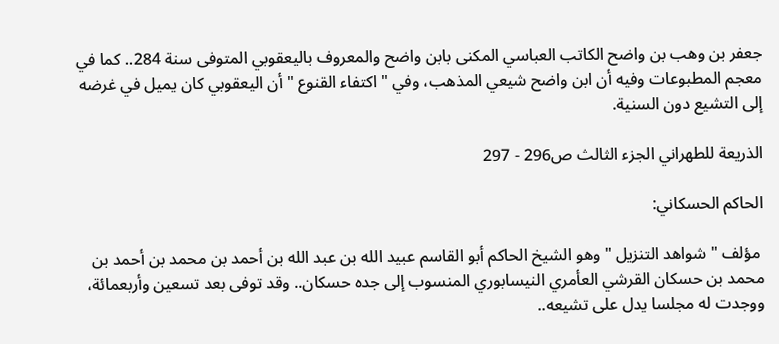جعفر بن وهب بن واضح الكاتب العباسي المكنى بابن واضح والمعروف باليعقوبي المتوفى سنة 284.. كما في معجم المطبوعات وفيه أن ابن واضح شيعي المذهب، وفي " اكتفاء القنوع " أن اليعقوبي كان يميل في غرضه إلى التشيع دون السنية.

الذريعة للطهراني الجزء الثالث ص296 - 297

الحاكم الحسكاني:

 مؤلف " شواهد التنزيل " وهو الشيخ الحاكم أبو القاسم عبيد الله بن عبد الله بن أحمد بن محمد بن أحمد بن محمد بن حسكان القرشي العأمري النيسابوري المنسوب إلى جده حسكان.. وقد توفى بعد تسعين وأربعمائة، ووجدت له مجلسا يدل على تشيعه..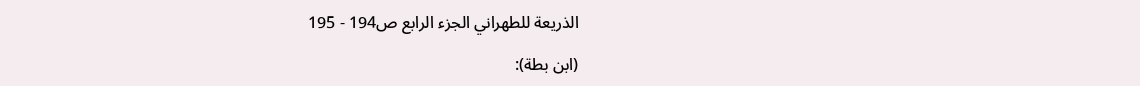الذريعة للطهراني الجزء الرابع ص194 - 195

(ابن بطة):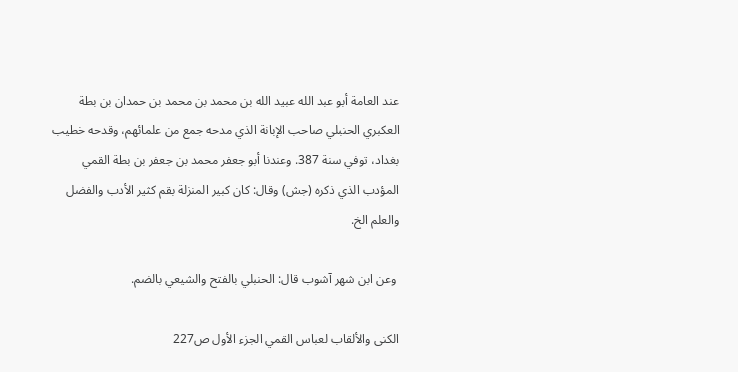عند العامة أبو عبد الله عبيد الله بن محمد بن محمد بن حمدان بن بطة العكبري الحنبلي صاحب الإبانة الذي مدحه جمع من علمائهم، وقدحه خطيب بغداد، توفي سنة 387. وعندنا أبو جعفر محمد بن جعفر بن بطة القمي المؤدب الذي ذكره (جش) وقال: كان كبير المنزلة بقم كثير الأدب والفضل والعلم الخ.

 وعن ابن شهر آشوب قال: الحنبلي بالفتح والشيعي بالضم.

الكنى والألقاب لعباس القمي الجزء الأول ص227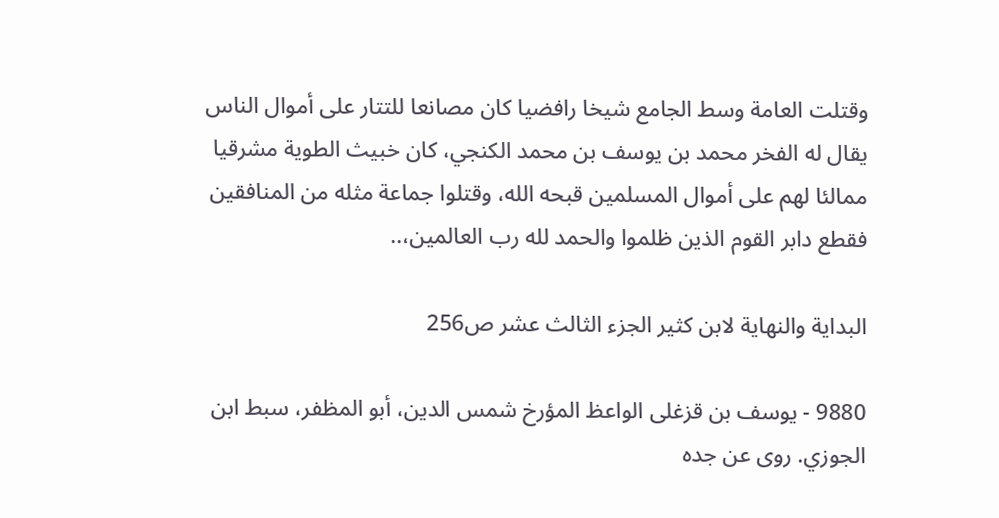وقتلت العامة وسط الجامع شيخا رافضيا كان مصانعا للتتار على أموال الناس يقال له الفخر محمد بن يوسف بن محمد الكنجي، كان خبيث الطوية مشرقيا ممالئا لهم على أموال المسلمين قبحه الله، وقتلوا جماعة مثله من المنافقين فقطع دابر القوم الذين ظلموا والحمد لله رب العالمين،..

البداية والنهاية لابن كثير الجزء الثالث عشر ص256

9880 - يوسف بن قزغلى الواعظ المؤرخ شمس الدين، أبو المظفر، سبط ابن الجوزي. روى عن جده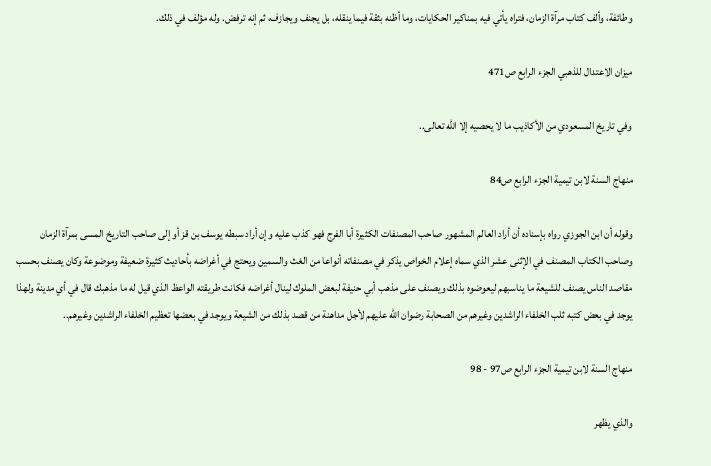وطائفة، وألف كتاب مرآة الزمان، فتراه يأتي فيه بمناكير الحكايات، وما أظنه بثقة فيما ينقله، بل يجنف ويجازف، ثم إنه ترفض. وله مؤلف في ذلك.

ميزان الاعتدال للذهبي الجزء الرابع ص471

وفي تاريخ المسعودي من الأكاذيب ما لا يحصيه إلا الله تعالى..

منهاج السنة لابن تيمية الجزء الرابع ص84

وقوله أن ابن الجوزي رواه بإسناده أن أراد العالم المشهور صاحب المصنفات الكثيرة أبا الفرج فهو كذب عليه وإن أراد سبطه يوسف بن قز أو إلى صاحب التاريخ المسى بمرآة الزمان وصاحب الكتاب المصنف في الإثنى عشر الذي سماه إعلام الخواص يذكر في مصنفاته أنواعا من الغث والسمين ويحتج في أغراضه بأحاديث كثيرة ضعيفة وموضوعة وكان يصنف بحسب مقاصد الناس يصنف للشيعة ما يناسبهم ليعوضوه بذلك ويصنف على مذهب أبي حنيفة لبعض الملوك لينال أغراضه فكانت طريقته الواعظ الذي قيل له ما مذهبك قال في أي مدينة ولهذا يوجد في بعض كتبه ثلب الخلفاء الراشدين وغيرهم من الصحابة رضوان الله عليهم لأجل مداهنة من قصد بذلك من الشيعة ويوجد في بعضها تعظيم الخلفاء الراشدين وغيرهم..

منهاج السنة لابن تيمية الجزء الرابع ص97 - 98

والذي يظهر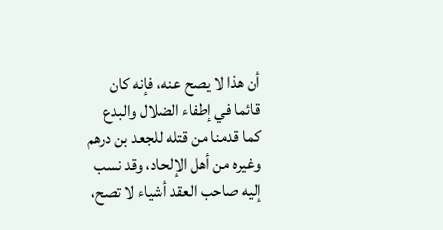أن هذا لا يصح عنه، فإنه كان قائما في إطفاء الضلال والبدع كما قدمنا من قتله للجعد بن درهم وغيره من أهل الإلحاد، وقد نسب إليه صاحب العقد أشياء لا تصح،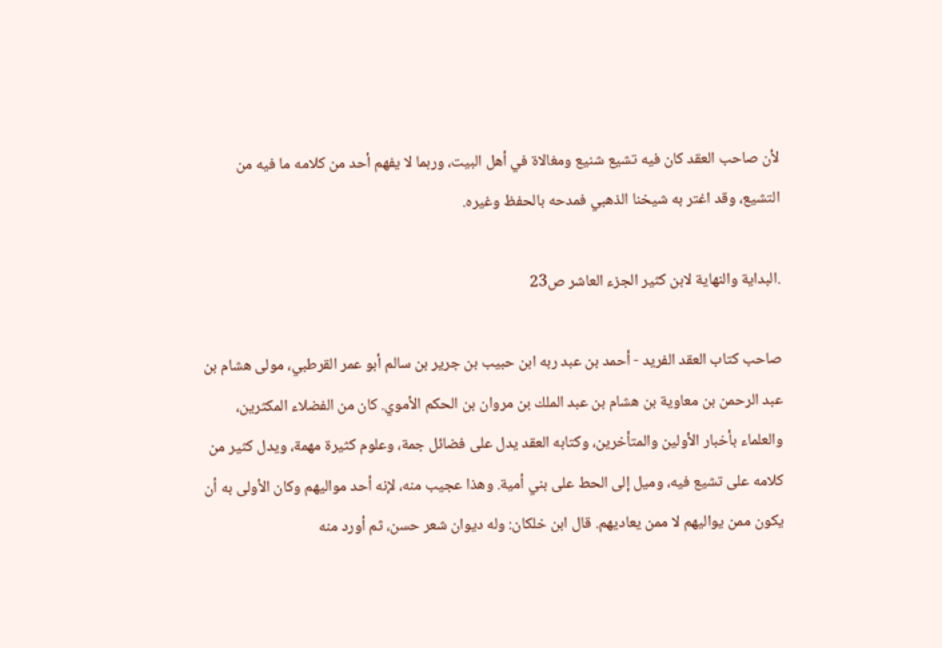لأن صاحب العقد كان فيه تشيع شنيع ومغالاة في أهل البيت، وربما لا يفهم أحد من كلامه ما فيه من التشيع، وقد اغتر به شيخنا الذهبي فمدحه بالحفظ وغيره.

.البداية والنهاية لابن كثير الجزء العاشر ص23

صاحب كتاب العقد الفريد - أحمد بن عبد ربه ابن حبيب بن جرير بن سالم أبو عمر القرطبي، مولى هشام بن عبد الرحمن بن معاوية بن هشام بن عبد الملك بن مروان بن الحكم الأموي. كان من الفضلاء المكثرين، والعلماء بأخبار الأولين والمتأخرين، وكتابه العقد يدل على فضائل جمة، وعلوم كثيرة مهمة، ويدل كثير من كلامه على تشيع فيه، وميل إلى الحط على بني أمية. وهذا عجيب منه، لإنه أحد مواليهم وكان الأولى به أن يكون ممن يواليهم لا ممن يعاديهم. قال ابن خلكان: وله ديوان شعر حسن، ثم أورد منه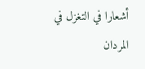أشعارا في التغزل في المردان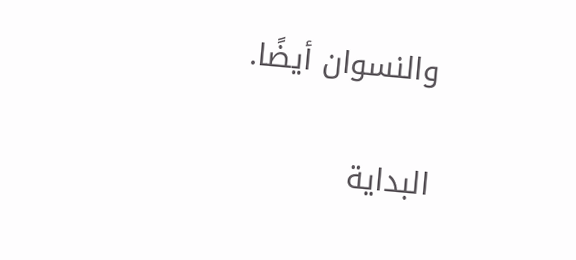والنسوان أيضًا.

البداية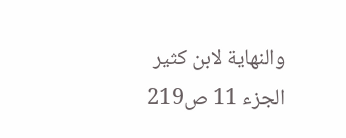والنهاية لابن كثير الجزء 11 ص219